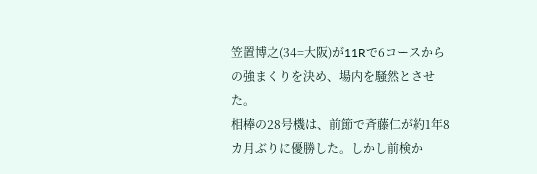笠置博之(34=大阪)が11Rで6コースからの強まくりを決め、場内を騒然とさせた。
相棒の28号機は、前節で斉藤仁が約1年8カ月ぶりに優勝した。しかし前検か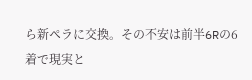ら新ペラに交換。その不安は前半6Rの6着で現実と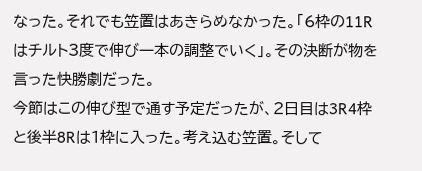なった。それでも笠置はあきらめなかった。「6枠の11Rはチルト3度で伸び一本の調整でいく」。その決断が物を言った快勝劇だった。
今節はこの伸び型で通す予定だったが、2日目は3R4枠と後半8Rは1枠に入った。考え込む笠置。そして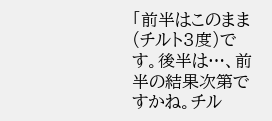「前半はこのまま(チルト3度)です。後半は…、前半の結果次第ですかね。チル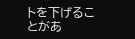トを下げることがあ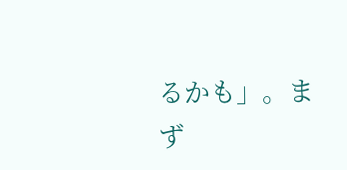るかも」。まず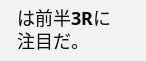は前半3Rに注目だ。